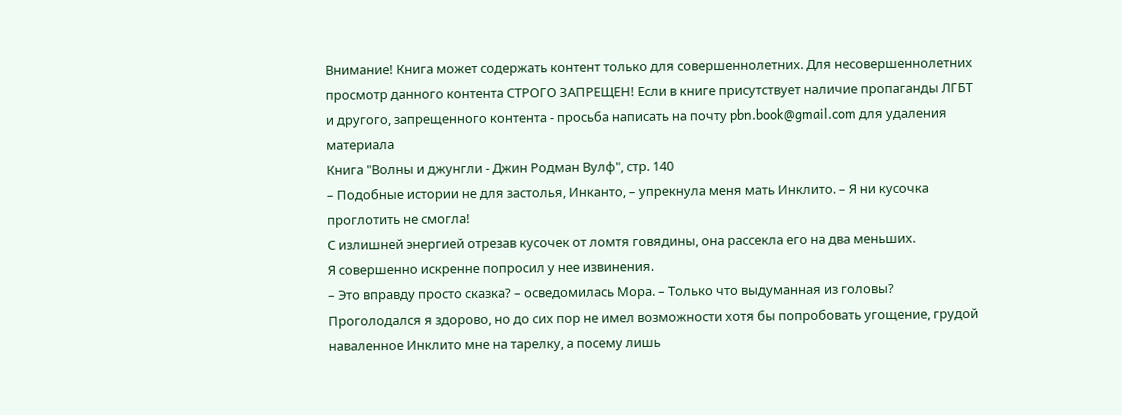Внимание! Книга может содержать контент только для совершеннолетних. Для несовершеннолетних просмотр данного контента СТРОГО ЗАПРЕЩЕН! Если в книге присутствует наличие пропаганды ЛГБТ и другого, запрещенного контента - просьба написать на почту pbn.book@gmail.com для удаления материала
Книга "Волны и джунгли - Джин Родман Вулф", стр. 140
– Подобные истории не для застолья, Инканто, – упрекнула меня мать Инклито. – Я ни кусочка проглотить не смогла!
С излишней энергией отрезав кусочек от ломтя говядины, она рассекла его на два меньших.
Я совершенно искренне попросил у нее извинения.
– Это вправду просто сказка? – осведомилась Мора. – Только что выдуманная из головы?
Проголодался я здорово, но до сих пор не имел возможности хотя бы попробовать угощение, грудой наваленное Инклито мне на тарелку, а посему лишь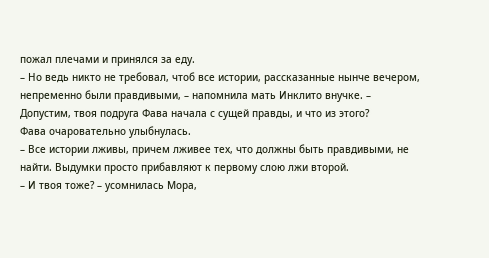пожал плечами и принялся за еду.
– Но ведь никто не требовал, чтоб все истории, рассказанные нынче вечером, непременно были правдивыми, – напомнила мать Инклито внучке. – Допустим, твоя подруга Фава начала с сущей правды, и что из этого?
Фава очаровательно улыбнулась.
– Все истории лживы, причем лживее тех, что должны быть правдивыми, не найти. Выдумки просто прибавляют к первому слою лжи второй.
– И твоя тоже? – усомнилась Мора,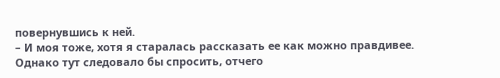повернувшись к ней.
– И моя тоже, хотя я старалась рассказать ее как можно правдивее. Однако тут следовало бы спросить, отчего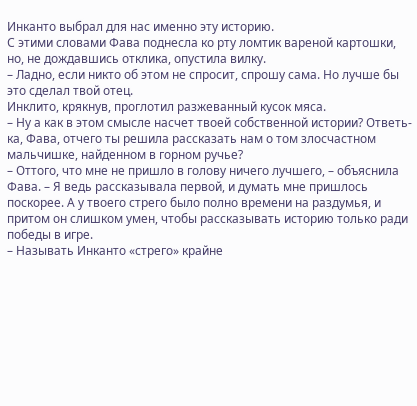Инканто выбрал для нас именно эту историю.
С этими словами Фава поднесла ко рту ломтик вареной картошки, но, не дождавшись отклика, опустила вилку.
– Ладно, если никто об этом не спросит, спрошу сама. Но лучше бы это сделал твой отец.
Инклито, крякнув, проглотил разжеванный кусок мяса.
– Ну а как в этом смысле насчет твоей собственной истории? Ответь-ка, Фава, отчего ты решила рассказать нам о том злосчастном мальчишке, найденном в горном ручье?
– Оттого, что мне не пришло в голову ничего лучшего, – объяснила Фава. – Я ведь рассказывала первой, и думать мне пришлось поскорее. А у твоего стрего было полно времени на раздумья, и притом он слишком умен, чтобы рассказывать историю только ради победы в игре.
– Называть Инканто «стрего» крайне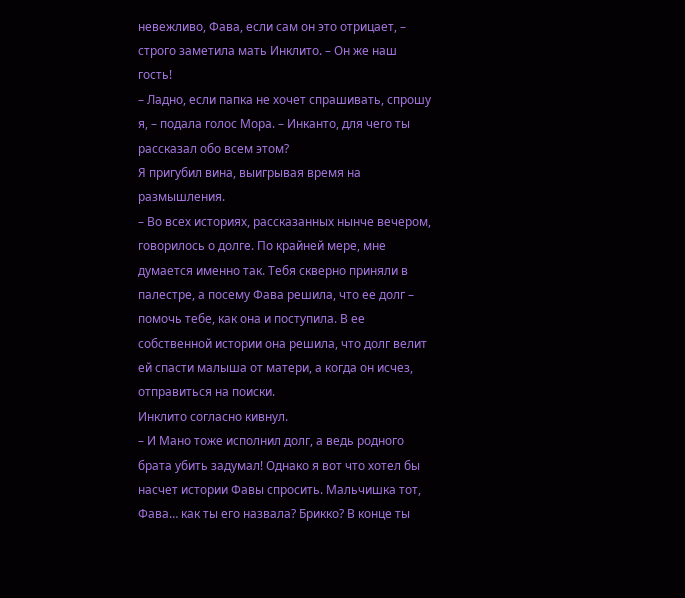невежливо, Фава, если сам он это отрицает, – строго заметила мать Инклито. – Он же наш гость!
– Ладно, если папка не хочет спрашивать, спрошу я, – подала голос Мора. – Инканто, для чего ты рассказал обо всем этом?
Я пригубил вина, выигрывая время на размышления.
– Во всех историях, рассказанных нынче вечером, говорилось о долге. По крайней мере, мне думается именно так. Тебя скверно приняли в палестре, а посему Фава решила, что ее долг – помочь тебе, как она и поступила. В ее собственной истории она решила, что долг велит ей спасти малыша от матери, а когда он исчез, отправиться на поиски.
Инклито согласно кивнул.
– И Мано тоже исполнил долг, а ведь родного брата убить задумал! Однако я вот что хотел бы насчет истории Фавы спросить. Мальчишка тот, Фава… как ты его назвала? Брикко? В конце ты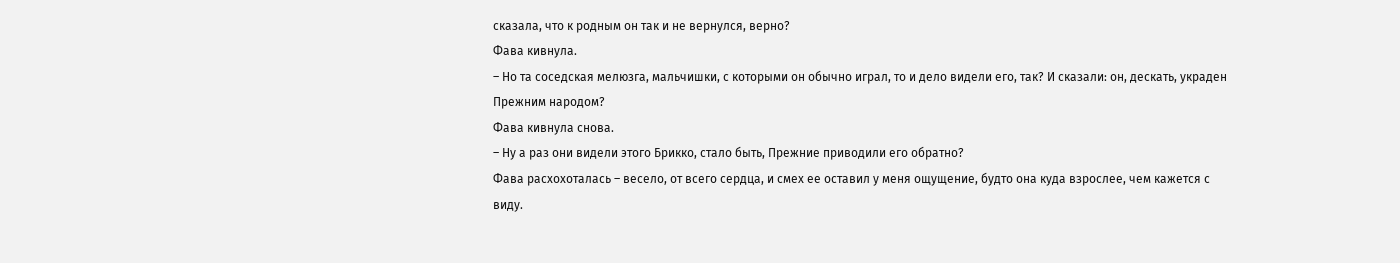сказала, что к родным он так и не вернулся, верно?
Фава кивнула.
– Но та соседская мелюзга, мальчишки, с которыми он обычно играл, то и дело видели его, так? И сказали: он, дескать, украден Прежним народом?
Фава кивнула снова.
– Ну а раз они видели этого Брикко, стало быть, Прежние приводили его обратно?
Фава расхохоталась – весело, от всего сердца, и смех ее оставил у меня ощущение, будто она куда взрослее, чем кажется с виду.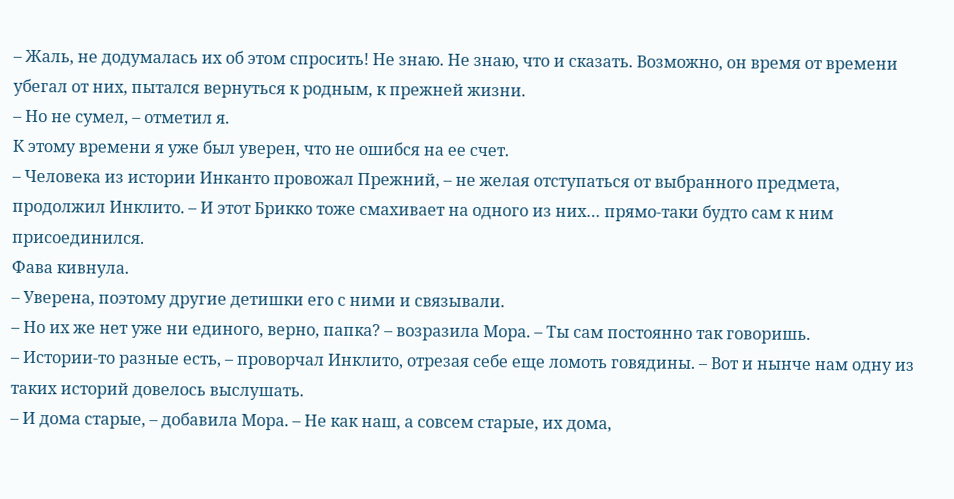– Жаль, не додумалась их об этом спросить! Не знаю. Не знаю, что и сказать. Возможно, он время от времени убегал от них, пытался вернуться к родным, к прежней жизни.
– Но не сумел, – отметил я.
К этому времени я уже был уверен, что не ошибся на ее счет.
– Человека из истории Инканто провожал Прежний, – не желая отступаться от выбранного предмета, продолжил Инклито. – И этот Брикко тоже смахивает на одного из них… прямо-таки будто сам к ним присоединился.
Фава кивнула.
– Уверена, поэтому другие детишки его с ними и связывали.
– Но их же нет уже ни единого, верно, папка? – возразила Мора. – Ты сам постоянно так говоришь.
– Истории-то разные есть, – проворчал Инклито, отрезая себе еще ломоть говядины. – Вот и нынче нам одну из таких историй довелось выслушать.
– И дома старые, – добавила Мора. – Не как наш, а совсем старые, их дома,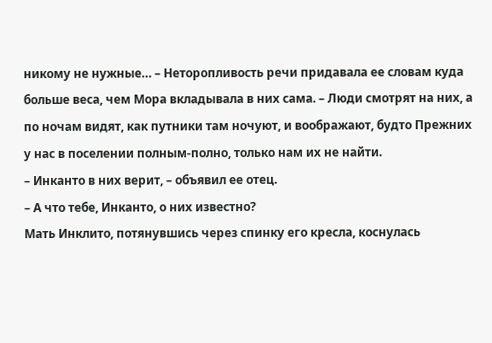никому не нужные… – Неторопливость речи придавала ее словам куда больше веса, чем Мора вкладывала в них сама. – Люди смотрят на них, а по ночам видят, как путники там ночуют, и воображают, будто Прежних у нас в поселении полным-полно, только нам их не найти.
– Инканто в них верит, – объявил ее отец.
– А что тебе, Инканто, о них известно?
Мать Инклито, потянувшись через спинку его кресла, коснулась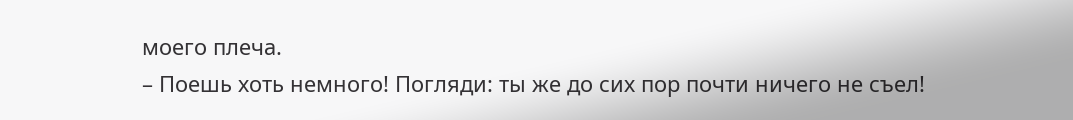моего плеча.
– Поешь хоть немного! Погляди: ты же до сих пор почти ничего не съел!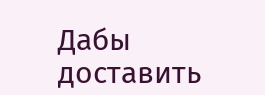Дабы доставить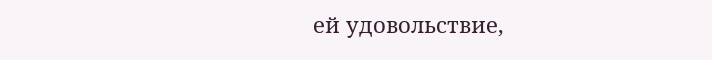ей удовольствие,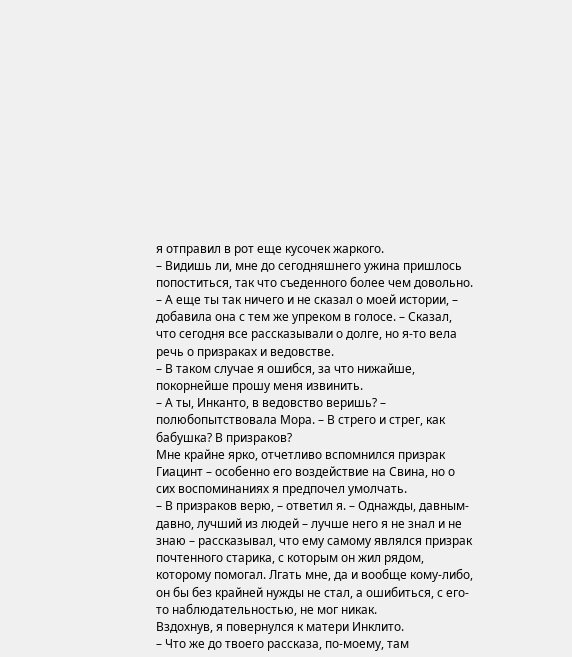я отправил в рот еще кусочек жаркого.
– Видишь ли, мне до сегодняшнего ужина пришлось попоститься, так что съеденного более чем довольно.
– А еще ты так ничего и не сказал о моей истории, – добавила она с тем же упреком в голосе. – Сказал, что сегодня все рассказывали о долге, но я-то вела речь о призраках и ведовстве.
– В таком случае я ошибся, за что нижайше, покорнейше прошу меня извинить.
– А ты, Инканто, в ведовство веришь? – полюбопытствовала Мора. – В стрего и стрег, как бабушка? В призраков?
Мне крайне ярко, отчетливо вспомнился призрак Гиацинт – особенно его воздействие на Свина, но о сих воспоминаниях я предпочел умолчать.
– В призраков верю, – ответил я. – Однажды, давным-давно, лучший из людей – лучше него я не знал и не знаю – рассказывал, что ему самому являлся призрак почтенного старика, с которым он жил рядом, которому помогал. Лгать мне, да и вообще кому-либо, он бы без крайней нужды не стал, а ошибиться, с его-то наблюдательностью, не мог никак.
Вздохнув, я повернулся к матери Инклито.
– Что же до твоего рассказа, по-моему, там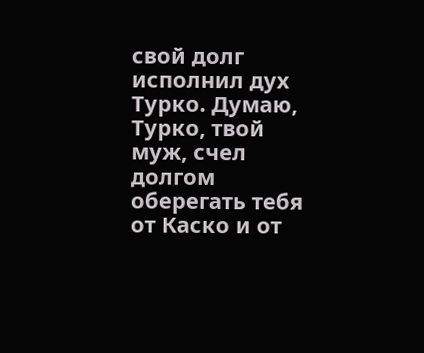свой долг исполнил дух Турко. Думаю, Турко, твой муж, счел долгом оберегать тебя от Каско и от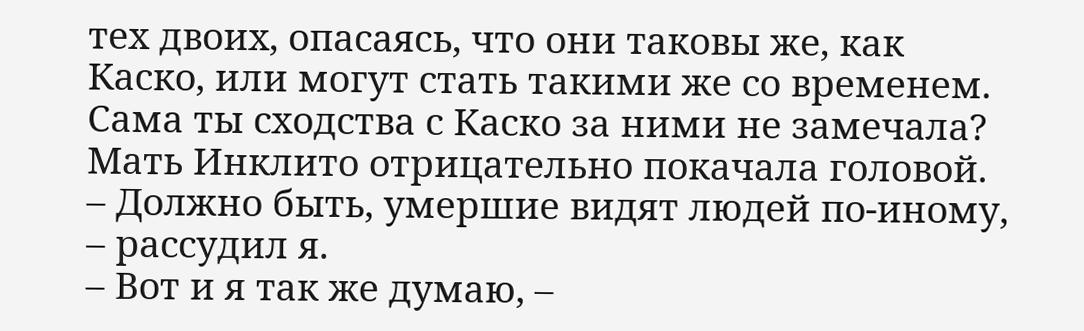тех двоих, опасаясь, что они таковы же, как Каско, или могут стать такими же со временем. Сама ты сходства с Каско за ними не замечала?
Мать Инклито отрицательно покачала головой.
– Должно быть, умершие видят людей по-иному, – рассудил я.
– Вот и я так же думаю, –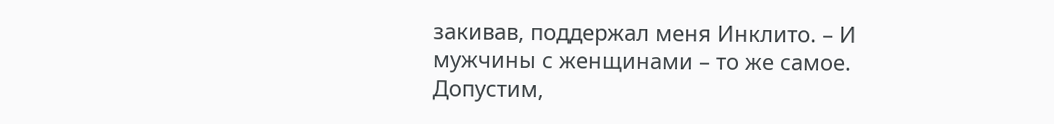закивав, поддержал меня Инклито. – И мужчины с женщинами – то же самое. Допустим,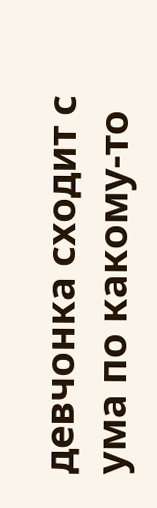девчонка сходит с ума по какому-то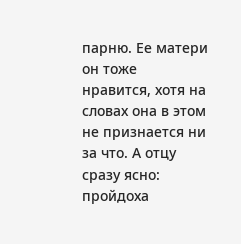парню. Ее матери он тоже нравится, хотя на словах она в этом не признается ни за что. А отцу сразу ясно: пройдоха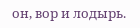он, вор и лодырь.